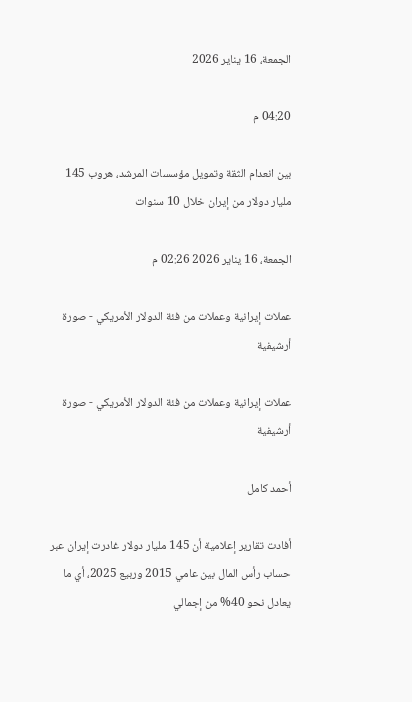الجمعة، 16 يناير 2026

04:20 م

بين انعدام الثقة وتمويل مؤسسات المرشد، هروب 145 مليار دولار من إيران خلال 10 سنوات

الجمعة، 16 يناير 2026 02:26 م

عملات إيرانية وعملات من فئة الدولار الأمريكي - صورة أرشيفية

عملات إيرانية وعملات من فئة الدولار الأمريكي - صورة أرشيفية

أحمد كامل

أفادت تقارير إعلامية أن 145 مليار دولار غادرت إيران عبر حساب رأس المال بين عامي 2015 وربيع 2025، أي ما يعادل نحو 40% من إجمالي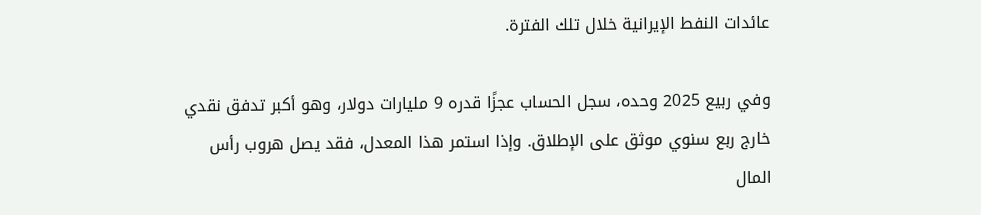عائدات النفط الإيرانية خلال تلك الفترة.

وفي ربيع 2025 وحده، سجل الحساب عجزًا قدره 9 مليارات دولار، وهو أكبر تدفق نقدي خارج ربع سنوي موثق على الإطلاق. وإذا استمر هذا المعدل، فقد يصل هروب رأس المال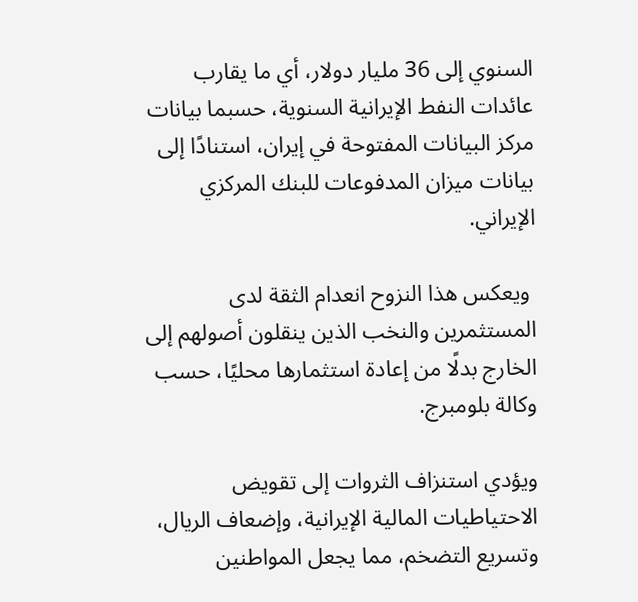السنوي إلى 36 مليار دولار، أي ما يقارب عائدات النفط الإيرانية السنوية، حسبما بيانات مركز البيانات المفتوحة في إيران، استنادًا إلى بيانات ميزان المدفوعات للبنك المركزي الإيراني.

 ويعكس هذا النزوح انعدام الثقة لدى المستثمرين والنخب الذين ينقلون أصولهم إلى الخارج بدلًا من إعادة استثمارها محليًا، حسب وكالة بلومبرج.

ويؤدي استنزاف الثروات إلى تقويض الاحتياطيات المالية الإيرانية، وإضعاف الريال، وتسريع التضخم، مما يجعل المواطنين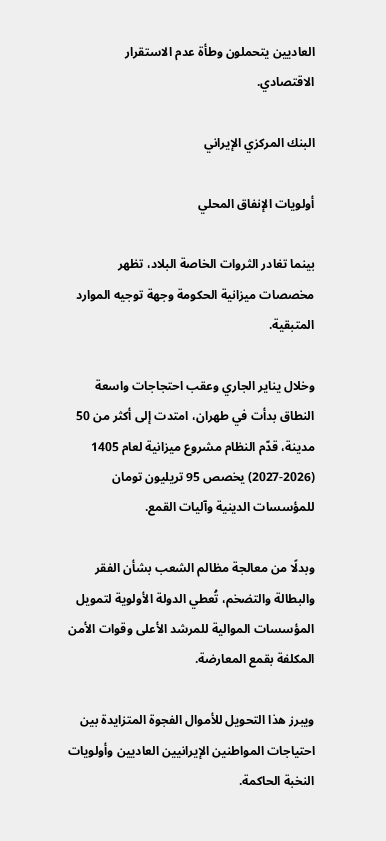العاديين يتحملون وطأة عدم الاستقرار الاقتصادي.

البنك المركزي الإيراني

أولويات الإنفاق المحلي

بينما تغادر الثروات الخاصة البلاد، تظهر مخصصات ميزانية الحكومة وجهة توجيه الموارد المتبقية.

وخلال يناير الجاري وعقب احتجاجات واسعة النطاق بدأت في طهران، امتدت إلى أكثر من 50 مدينة، قدّم النظام مشروع ميزانية لعام 1405 (2026-2027) يخصص 95 تريليون تومان للمؤسسات الدينية وآليات القمع.

وبدلًا من معالجة مظالم الشعب بشأن الفقر والبطالة والتضخم، تُعطي الدولة الأولوية لتمويل المؤسسات الموالية للمرشد الأعلى وقوات الأمن المكلفة بقمع المعارضة.

ويبرز هذا التحويل للأموال الفجوة المتزايدة بين احتياجات المواطنين الإيرانيين العاديين وأولويات النخبة الحاكمة.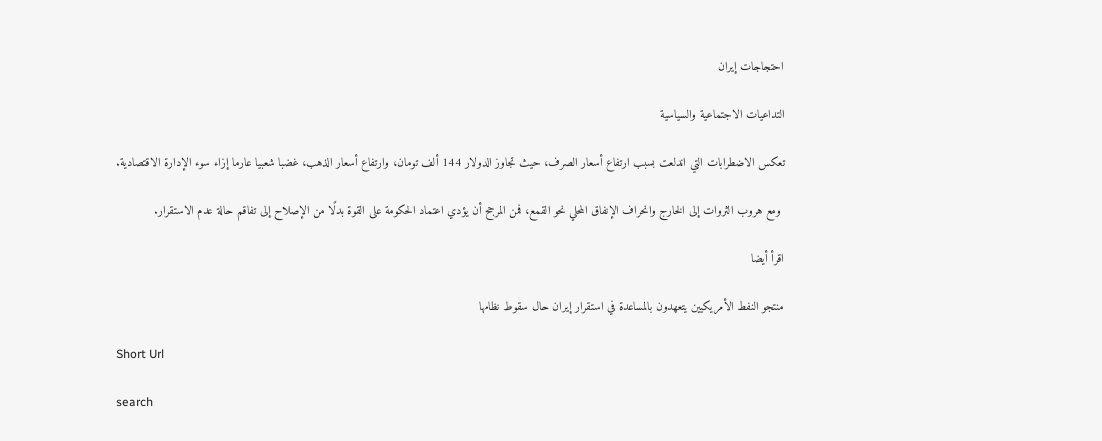احتجاجات إيران

التداعيات الاجتماعية والسياسية

تعكس الاضطرابات التي اندلعت بسبب ارتفاع أسعار الصرف، حيث تجاوز الدولار 144 ألف تومان، وارتفاع أسعار الذهب، غضبا شعبيا عارما إزاء سوء الإدارة الاقتصادية.

 ومع هروب الثروات إلى الخارج وانحراف الإنفاق المحلي نحو القمع، فمن المرجح أن يؤدي اعتماد الحكومة على القوة بدلًا من الإصلاح إلى تفاقم حالة عدم الاستقرار.

اقرأ أيضا

منتجو النفط الأمريكيين يتعهدون بالمساعدة في استقرار إيران حال سقوط نظامها

Short Url

search